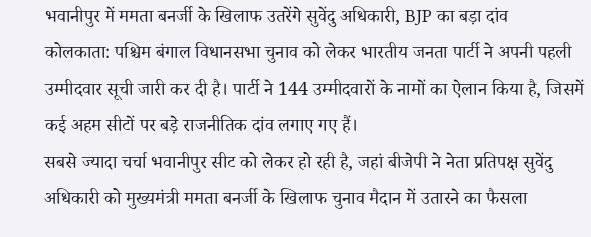भवानीपुर में ममता बनर्जी के खिलाफ उतरेंगे सुवेंदु अधिकारी, BJP का बड़ा दांव
कोलकाता: पश्चिम बंगाल विधानसभा चुनाव को लेकर भारतीय जनता पार्टी ने अपनी पहली उम्मीदवार सूची जारी कर दी है। पार्टी ने 144 उम्मीदवारों के नामों का ऐलान किया है, जिसमें कई अहम सीटों पर बड़े राजनीतिक दांव लगाए गए हैं।
सबसे ज्यादा चर्चा भवानीपुर सीट को लेकर हो रही है, जहां बीजेपी ने नेता प्रतिपक्ष सुवेंदु अधिकारी को मुख्यमंत्री ममता बनर्जी के खिलाफ चुनाव मैदान में उतारने का फैसला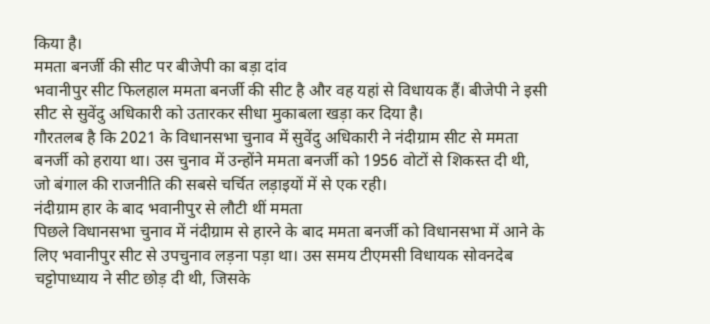किया है।
ममता बनर्जी की सीट पर बीजेपी का बड़ा दांव
भवानीपुर सीट फिलहाल ममता बनर्जी की सीट है और वह यहां से विधायक हैं। बीजेपी ने इसी सीट से सुवेंदु अधिकारी को उतारकर सीधा मुकाबला खड़ा कर दिया है।
गौरतलब है कि 2021 के विधानसभा चुनाव में सुवेंदु अधिकारी ने नंदीग्राम सीट से ममता बनर्जी को हराया था। उस चुनाव में उन्होंने ममता बनर्जी को 1956 वोटों से शिकस्त दी थी, जो बंगाल की राजनीति की सबसे चर्चित लड़ाइयों में से एक रही।
नंदीग्राम हार के बाद भवानीपुर से लौटी थीं ममता
पिछले विधानसभा चुनाव में नंदीग्राम से हारने के बाद ममता बनर्जी को विधानसभा में आने के लिए भवानीपुर सीट से उपचुनाव लड़ना पड़ा था। उस समय टीएमसी विधायक सोवनदेब चट्टोपाध्याय ने सीट छोड़ दी थी, जिसके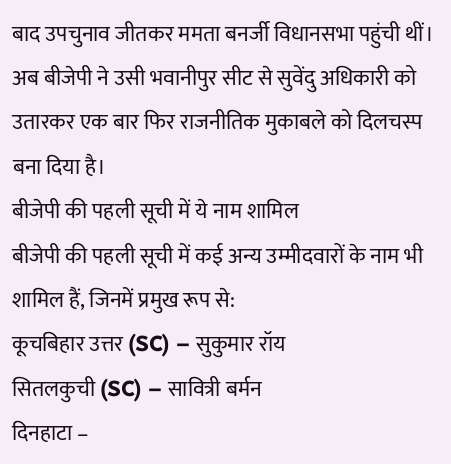बाद उपचुनाव जीतकर ममता बनर्जी विधानसभा पहुंची थीं।
अब बीजेपी ने उसी भवानीपुर सीट से सुवेंदु अधिकारी को उतारकर एक बार फिर राजनीतिक मुकाबले को दिलचस्प बना दिया है।
बीजेपी की पहली सूची में ये नाम शामिल
बीजेपी की पहली सूची में कई अन्य उम्मीदवारों के नाम भी शामिल हैं, जिनमें प्रमुख रूप से:
कूचबिहार उत्तर (SC) – सुकुमार रॉय
सितलकुची (SC) – सावित्री बर्मन
दिनहाटा –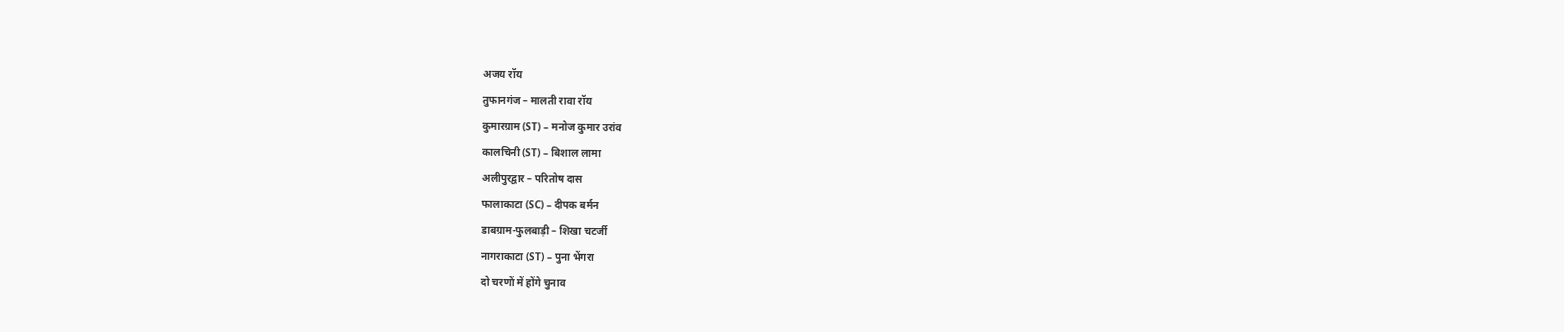अजय रॉय
तुफानगंज – मालती रावा रॉय
कुमारग्राम (ST) – मनोज कुमार उरांव
कालचिनी (ST) – बिशाल लामा
अलीपुरद्वार – परितोष दास
फालाकाटा (SC) – दीपक बर्मन
डाबग्राम-फुलबाड़ी – शिखा चटर्जी
नागराकाटा (ST) – पुना भेंगरा
दो चरणों में होंगे चुनाव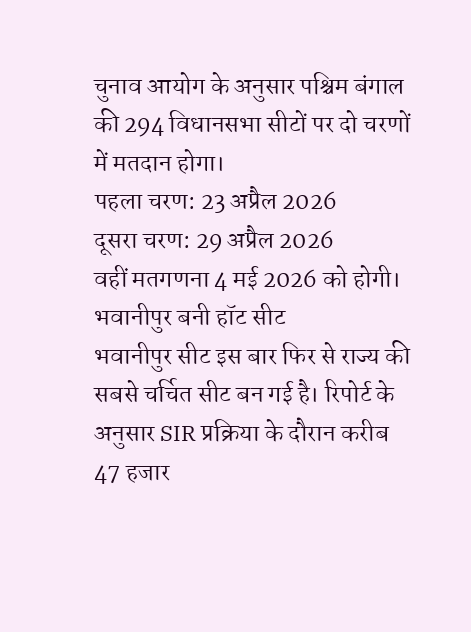चुनाव आयोग के अनुसार पश्चिम बंगाल की 294 विधानसभा सीटों पर दो चरणों में मतदान होगा।
पहला चरण: 23 अप्रैल 2026
दूसरा चरण: 29 अप्रैल 2026
वहीं मतगणना 4 मई 2026 को होगी।
भवानीपुर बनी हॉट सीट
भवानीपुर सीट इस बार फिर से राज्य की सबसे चर्चित सीट बन गई है। रिपोर्ट के अनुसार SIR प्रक्रिया के दौरान करीब 47 हजार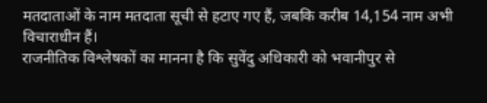मतदाताओं के नाम मतदाता सूची से हटाए गए हैं, जबकि करीब 14,154 नाम अभी विचाराधीन हैं।
राजनीतिक विश्लेषकों का मानना है कि सुवेंदु अधिकारी को भवानीपुर से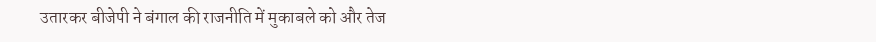उतारकर बीजेपी ने बंगाल की राजनीति में मुकाबले को और तेज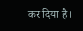कर दिया है।